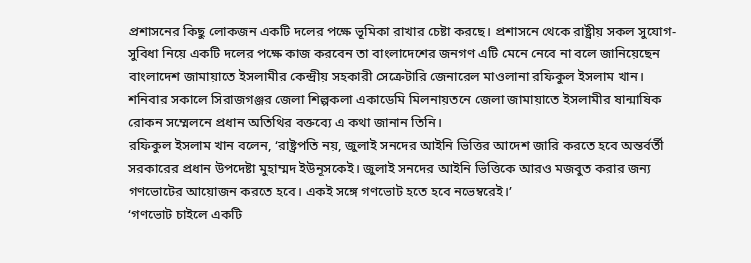প্রশাসনের কিছু লোকজন একটি দলের পক্ষে ভূমিকা রাখার চেষ্টা করছে। প্রশাসনে থেকে রাষ্ট্রীয় সকল সুযোগ-সুবিধা নিয়ে একটি দলের পক্ষে কাজ করবেন তা বাংলাদেশের জনগণ এটি মেনে নেবে না বলে জানিয়েছেন বাংলাদেশ জামায়াতে ইসলামীর কেন্দ্রীয় সহকারী সেক্রেটারি জেনারেল মাওলানা রফিকুল ইসলাম খান।
শনিবার সকালে সিরাজগঞ্জর জেলা শিল্পকলা একাডেমি মিলনায়তনে জেলা জামায়াতে ইসলামীর ষান্মাষিক রোকন সম্মেলনে প্রধান অতিথির বক্তব্যে এ কথা জানান তিনি।
রফিকুল ইসলাম খান বলেন, ‘রাষ্ট্রপতি নয়, জুলাই সনদের আইনি ভিত্তির আদেশ জারি করতে হবে অন্তর্বর্তী সরকারের প্রধান উপদেষ্টা মুহাম্মদ ইউনূসকেই। জুলাই সনদের আইনি ভিত্তিকে আরও মজবুত করার জন্য গণভোটের আয়োজন করতে হবে। একই সঙ্গে গণভোট হতে হবে নভেম্বরেই।’
‘গণভোট চাইলে একটি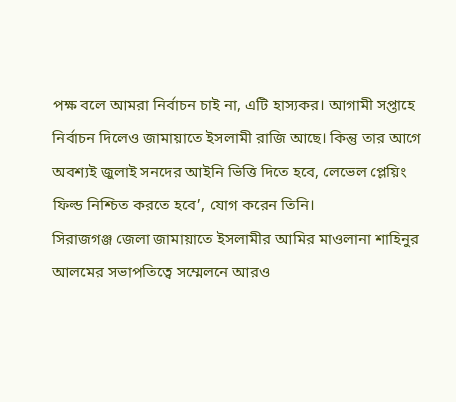পক্ষ বলে আমরা নির্বাচন চাই না, এটি হাস্যকর। আগামী সপ্তাহে নির্বাচন দিলেও জামায়াতে ইসলামী রাজি আছে। কিন্তু তার আগে অবশ্যই জুলাই সনদের আইনি ভিত্তি দিতে হবে, লেভেল প্লেয়িং ফিল্ড নিশ্চিত করতে হবে’, যোগ করেন তিনি।
সিরাজগঞ্জ জেলা জামায়াতে ইসলামীর আমির মাওলানা শাহিনুর আলমের সভাপতিত্বে সম্মেলনে আরও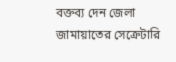বক্তব্য দেন জেলা জামায়াতের সেক্রেটারি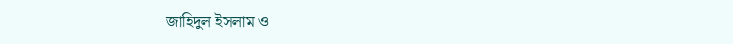জাহিদুল ইসলাম ও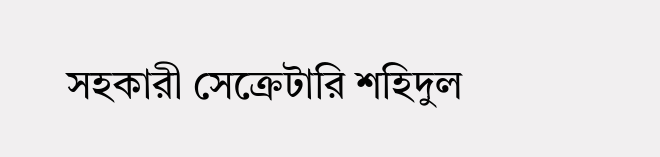সহকারী সেক্রেটারি শহিদুল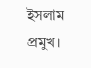ইসলাম প্রমুখ।